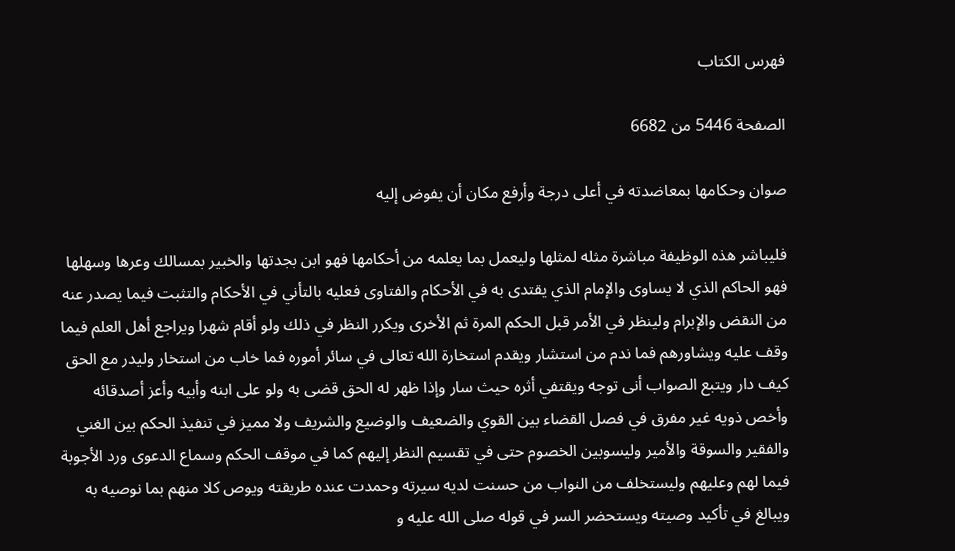فهرس الكتاب

الصفحة 5446 من 6682

صوان وحكامها بمعاضدته في أعلى درجة وأرفع مكان أن يفوض إليه

فليباشر هذه الوظيفة مباشرة مثله لمثلها وليعمل بما يعلمه من أحكامها فهو ابن بجدتها والخبير بمسالك وعرها وسهلها فهو الحاكم الذي لا يساوى والإمام الذي يقتدى به في الأحكام والفتاوى فعليه بالتأني في الأحكام والتثبت فيما يصدر عنه من النقض والإبرام ولينظر في الأمر قبل الحكم المرة ثم الأخرى ويكرر النظر في ذلك ولو أقام شهرا ويراجع أهل العلم فيما وقف عليه ويشاورهم فما ندم من استشار ويقدم استخارة الله تعالى في سائر أموره فما خاب من استخار وليدر مع الحق كيف دار ويتبع الصواب أنى توجه ويقتفي أثره حيث سار وإذا ظهر له الحق قضى به ولو على ابنه وأبيه وأعز أصدقائه وأخص ذويه غير مفرق في فصل القضاء بين القوي والضعيف والوضيع والشريف ولا مميز في تنفيذ الحكم بين الغني والفقير والسوقة والأمير وليسوبين الخصوم حتى في تقسيم النظر إليهم كما في موقف الحكم وسماع الدعوى ورد الأجوبة فيما لهم وعليهم وليستخلف من النواب من حسنت لديه سيرته وحمدت عنده طريقته ويوص كلا منهم بما نوصيه به ويبالغ في تأكيد وصيته ويستحضر السر في قوله صلى الله عليه و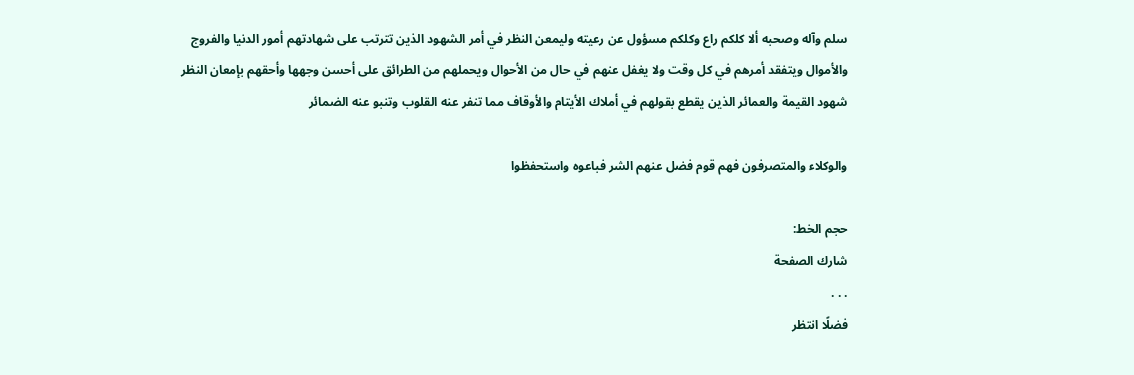سلم وآله وصحبه ألا كلكم راع وكلكم مسؤول عن رعيته وليمعن النظر في أمر الشهود الذين تترتب على شهادتهم أمور الدنيا والفروج والأموال ويتفقد أمرهم في كل وقت ولا يغفل عنهم في حال من الأحوال ويحملهم من الطرائق على أحسن وجهها وأحقهم بإمعان النظر شهود القيمة والعمائر الذين يقطع بقولهم في أملاك الأيتام والأوقاف مما تنفر عنه القلوب وتنبو عنه الضمائر

والوكلاء والمتصرفون فهم قوم فضل عنهم الشر فباعوه واستحفظوا

حجم الخط:
شارك الصفحة
. . .
فضلًا انتظر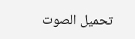تحميل الصوت